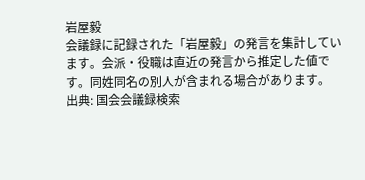岩屋毅
会議録に記録された「岩屋毅」の発言を集計しています。会派・役職は直近の発言から推定した値です。同姓同名の別人が含まれる場合があります。
出典: 国会会議録検索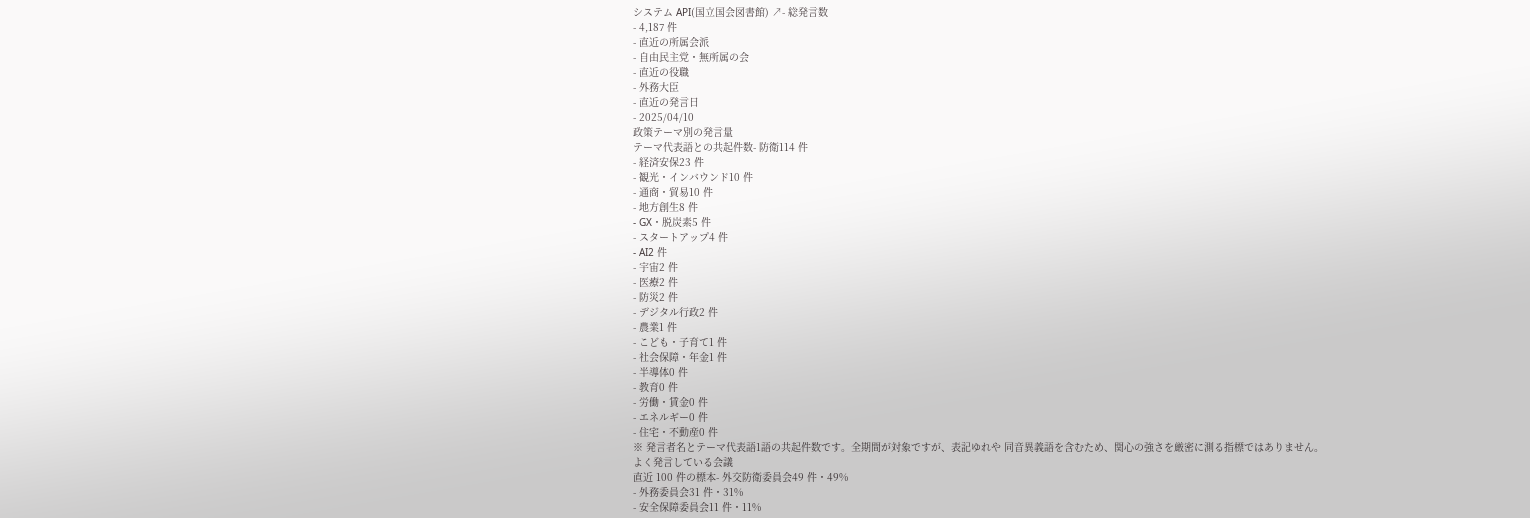システム API(国立国会図書館) ↗- 総発言数
- 4,187 件
- 直近の所属会派
- 自由民主党・無所属の会
- 直近の役職
- 外務大臣
- 直近の発言日
- 2025/04/10
政策テーマ別の発言量
テーマ代表語との共起件数- 防衛114 件
- 経済安保23 件
- 観光・インバウンド10 件
- 通商・貿易10 件
- 地方創生8 件
- GX・脱炭素5 件
- スタートアップ4 件
- AI2 件
- 宇宙2 件
- 医療2 件
- 防災2 件
- デジタル行政2 件
- 農業1 件
- こども・子育て1 件
- 社会保障・年金1 件
- 半導体0 件
- 教育0 件
- 労働・賃金0 件
- エネルギー0 件
- 住宅・不動産0 件
※ 発言者名とテーマ代表語1語の共起件数です。全期間が対象ですが、表記ゆれや 同音異義語を含むため、関心の強さを厳密に測る指標ではありません。
よく発言している会議
直近 100 件の標本- 外交防衛委員会49 件・49%
- 外務委員会31 件・31%
- 安全保障委員会11 件・11%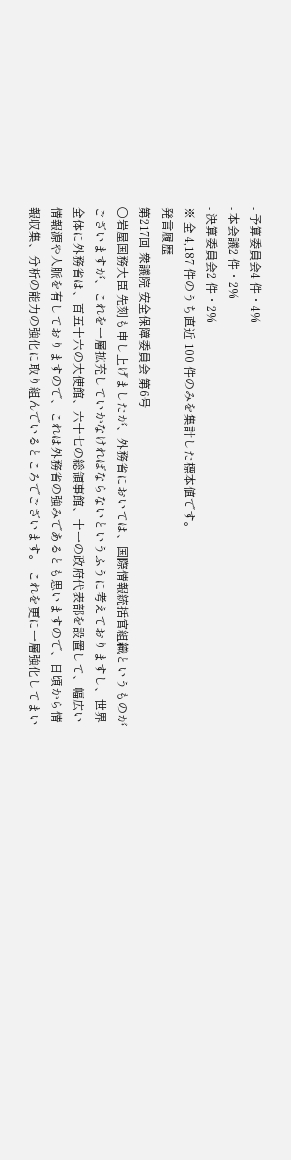- 予算委員会4 件・4%
- 本会議2 件・2%
- 決算委員会2 件・2%
※ 全 4,187 件のうち直近 100 件のみを集計した標本値です。
発言履歴
第217回 衆議院 安全保障委員会 第6号
○岩屋国務大臣 先刻も申し上げましたが、外務省においては、国際情報統括官組織というものがございますが、これを一層拡充していかなければならないというふうに考えておりますし、世界全体に外務省は、百五十六の大使館、六十七の総領事館、十一の政府代表部を設置して、幅広い情報源や人脈を有しておりますので、これは外務省の強みであるとも思いますので、日頃から情報収集、分析の能力の強化に取り組んでいるところでございます。 これを更に一層強化してまい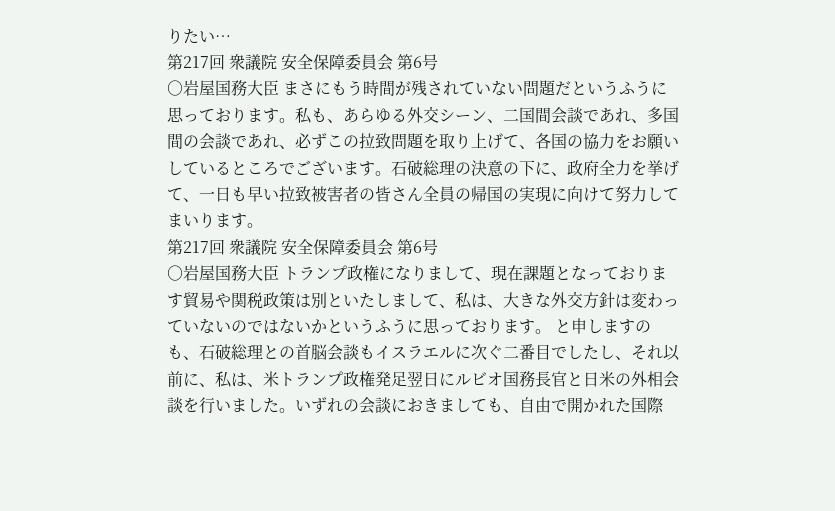りたい…
第217回 衆議院 安全保障委員会 第6号
○岩屋国務大臣 まさにもう時間が残されていない問題だというふうに思っております。私も、あらゆる外交シーン、二国間会談であれ、多国間の会談であれ、必ずこの拉致問題を取り上げて、各国の協力をお願いしているところでございます。石破総理の決意の下に、政府全力を挙げて、一日も早い拉致被害者の皆さん全員の帰国の実現に向けて努力してまいります。
第217回 衆議院 安全保障委員会 第6号
○岩屋国務大臣 トランプ政権になりまして、現在課題となっております貿易や関税政策は別といたしまして、私は、大きな外交方針は変わっていないのではないかというふうに思っております。 と申しますのも、石破総理との首脳会談もイスラエルに次ぐ二番目でしたし、それ以前に、私は、米トランプ政権発足翌日にルビオ国務長官と日米の外相会談を行いました。いずれの会談におきましても、自由で開かれた国際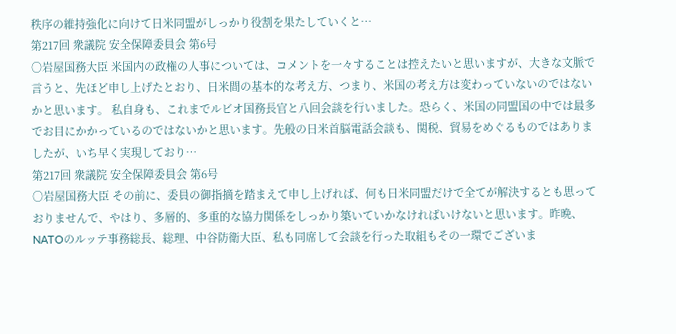秩序の維持強化に向けて日米同盟がしっかり役割を果たしていくと…
第217回 衆議院 安全保障委員会 第6号
○岩屋国務大臣 米国内の政権の人事については、コメントを一々することは控えたいと思いますが、大きな文脈で言うと、先ほど申し上げたとおり、日米間の基本的な考え方、つまり、米国の考え方は変わっていないのではないかと思います。 私自身も、これまでルビオ国務長官と八回会談を行いました。恐らく、米国の同盟国の中では最多でお目にかかっているのではないかと思います。先般の日米首脳電話会談も、関税、貿易をめぐるものではありましたが、いち早く実現しており…
第217回 衆議院 安全保障委員会 第6号
○岩屋国務大臣 その前に、委員の御指摘を踏まえて申し上げれば、何も日米同盟だけで全てが解決するとも思っておりませんで、やはり、多層的、多重的な協力関係をしっかり築いていかなければいけないと思います。昨晩、NATOのルッテ事務総長、総理、中谷防衛大臣、私も同席して会談を行った取組もその一環でございま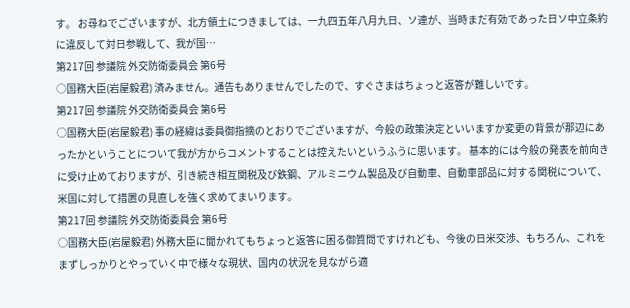す。 お尋ねでございますが、北方領土につきましては、一九四五年八月九日、ソ連が、当時まだ有効であった日ソ中立条約に違反して対日参戦して、我が国…
第217回 参議院 外交防衛委員会 第6号
○国務大臣(岩屋毅君) 済みません。通告もありませんでしたので、すぐさまはちょっと返答が難しいです。
第217回 参議院 外交防衛委員会 第6号
○国務大臣(岩屋毅君) 事の経緯は委員御指摘のとおりでございますが、今般の政策決定といいますか変更の背景が那辺にあったかということについて我が方からコメントすることは控えたいというふうに思います。 基本的には今般の発表を前向きに受け止めておりますが、引き続き相互関税及び鉄鋼、アルミニウム製品及び自動車、自動車部品に対する関税について、米国に対して措置の見直しを強く求めてまいります。
第217回 参議院 外交防衛委員会 第6号
○国務大臣(岩屋毅君) 外務大臣に聞かれてもちょっと返答に困る御質問ですけれども、今後の日米交渉、もちろん、これをまずしっかりとやっていく中で様々な現状、国内の状況を見ながら適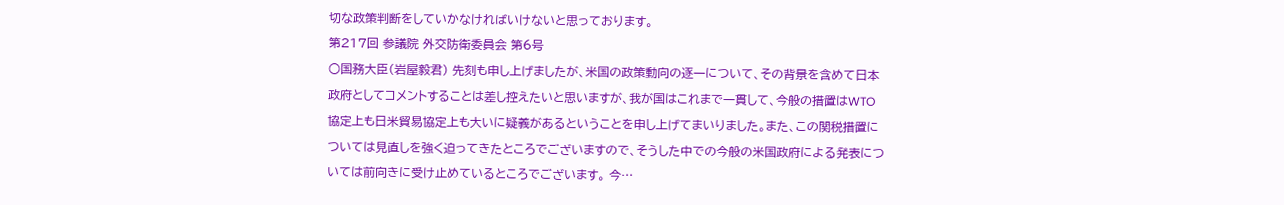切な政策判断をしていかなければいけないと思っております。
第217回 参議院 外交防衛委員会 第6号
○国務大臣(岩屋毅君) 先刻も申し上げましたが、米国の政策動向の逐一について、その背景を含めて日本政府としてコメントすることは差し控えたいと思いますが、我が国はこれまで一貫して、今般の措置はWTO協定上も日米貿易協定上も大いに疑義があるということを申し上げてまいりました。また、この関税措置については見直しを強く迫ってきたところでございますので、そうした中での今般の米国政府による発表については前向きに受け止めているところでございます。 今…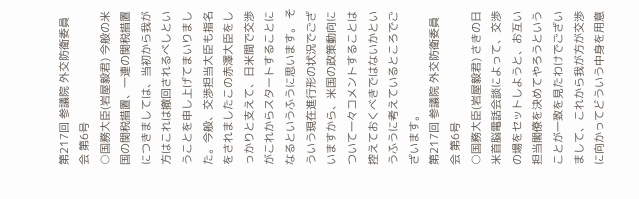第217回 参議院 外交防衛委員会 第6号
○国務大臣(岩屋毅君) 今般の米国の関税措置、一連の関税措置につきましては、当初から我が方はこれは撤回されるべしということを申し上げてまいりました。今般、交渉担当大臣も指名をされましたこの赤澤大臣をしっかりと支えて、日米間で交渉がこれからスタートすることになるというふうに思います。 そういう現在進行形の状況でございますから、米国の政策動向について一々コメントすることは控えておくべきではないかというふうに考えているところでございます。
第217回 参議院 外交防衛委員会 第6号
○国務大臣(岩屋毅君) さきの日米首脳電話会談によって、交渉の場をセットしようと、お互い担当閣僚を決めてやろうということが一致を見たわけでございまして、これから我が方が交渉に向かってどういう中身を用意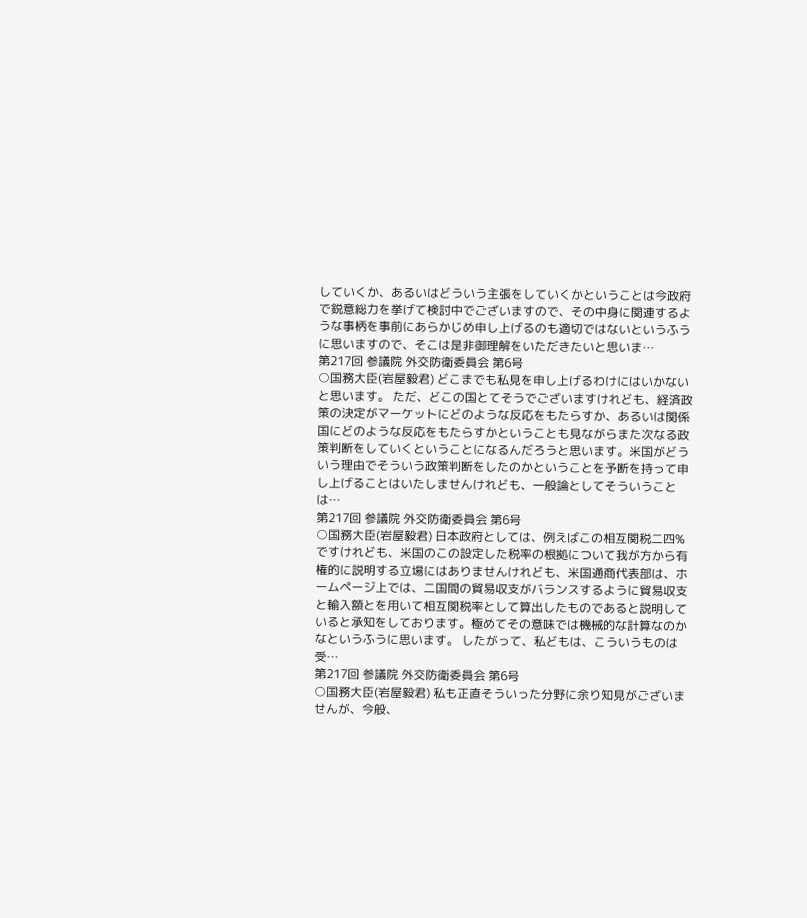していくか、あるいはどういう主張をしていくかということは今政府で鋭意総力を挙げて検討中でございますので、その中身に関連するような事柄を事前にあらかじめ申し上げるのも適切ではないというふうに思いますので、そこは是非御理解をいただきたいと思いま…
第217回 参議院 外交防衛委員会 第6号
○国務大臣(岩屋毅君) どこまでも私見を申し上げるわけにはいかないと思います。 ただ、どこの国とてそうでございますけれども、経済政策の決定がマーケットにどのような反応をもたらすか、あるいは関係国にどのような反応をもたらすかということも見ながらまた次なる政策判断をしていくということになるんだろうと思います。米国がどういう理由でそういう政策判断をしたのかということを予断を持って申し上げることはいたしませんけれども、一般論としてそういうことは…
第217回 参議院 外交防衛委員会 第6号
○国務大臣(岩屋毅君) 日本政府としては、例えばこの相互関税二四%ですけれども、米国のこの設定した税率の根拠について我が方から有権的に説明する立場にはありませんけれども、米国通商代表部は、ホームページ上では、二国間の貿易収支がバランスするように貿易収支と輸入額とを用いて相互関税率として算出したものであると説明していると承知をしております。極めてその意味では機械的な計算なのかなというふうに思います。 したがって、私どもは、こういうものは受…
第217回 参議院 外交防衛委員会 第6号
○国務大臣(岩屋毅君) 私も正直そういった分野に余り知見がございませんが、今般、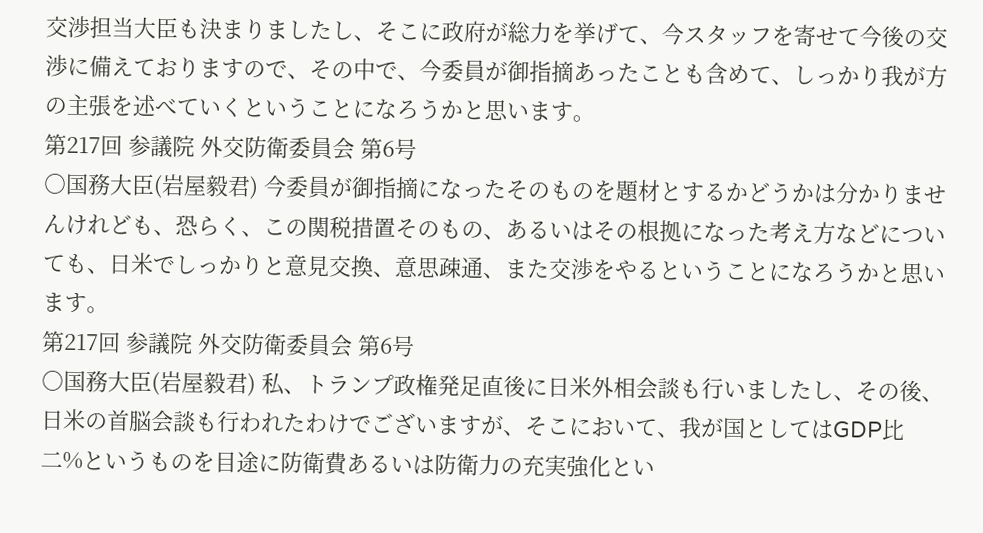交渉担当大臣も決まりましたし、そこに政府が総力を挙げて、今スタッフを寄せて今後の交渉に備えておりますので、その中で、今委員が御指摘あったことも含めて、しっかり我が方の主張を述べていくということになろうかと思います。
第217回 参議院 外交防衛委員会 第6号
○国務大臣(岩屋毅君) 今委員が御指摘になったそのものを題材とするかどうかは分かりませんけれども、恐らく、この関税措置そのもの、あるいはその根拠になった考え方などについても、日米でしっかりと意見交換、意思疎通、また交渉をやるということになろうかと思います。
第217回 参議院 外交防衛委員会 第6号
○国務大臣(岩屋毅君) 私、トランプ政権発足直後に日米外相会談も行いましたし、その後、日米の首脳会談も行われたわけでございますが、そこにおいて、我が国としてはGDP比二%というものを目途に防衛費あるいは防衛力の充実強化とい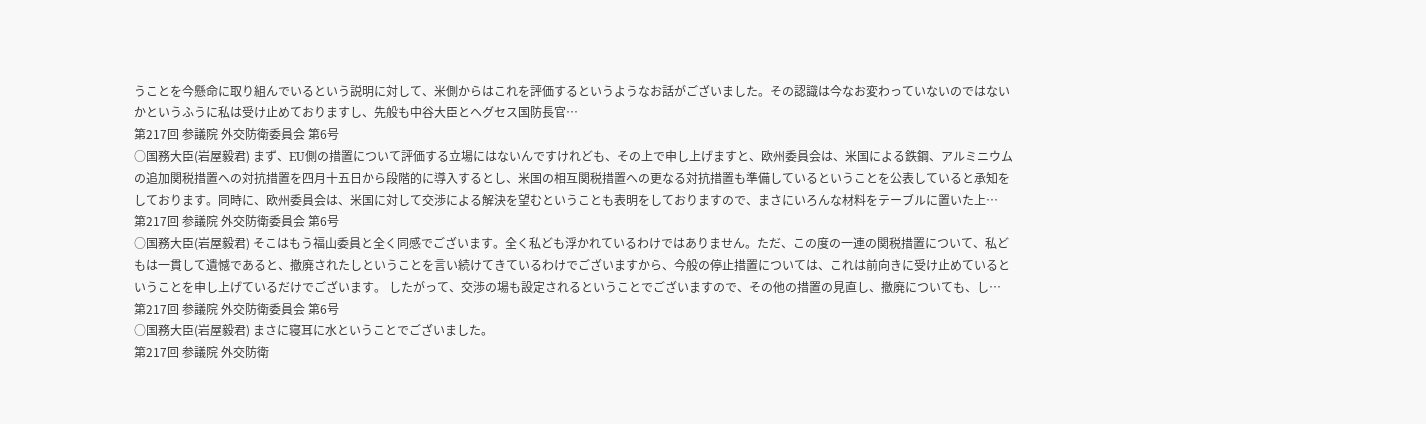うことを今懸命に取り組んでいるという説明に対して、米側からはこれを評価するというようなお話がございました。その認識は今なお変わっていないのではないかというふうに私は受け止めておりますし、先般も中谷大臣とヘグセス国防長官…
第217回 参議院 外交防衛委員会 第6号
○国務大臣(岩屋毅君) まず、EU側の措置について評価する立場にはないんですけれども、その上で申し上げますと、欧州委員会は、米国による鉄鋼、アルミニウムの追加関税措置への対抗措置を四月十五日から段階的に導入するとし、米国の相互関税措置への更なる対抗措置も準備しているということを公表していると承知をしております。同時に、欧州委員会は、米国に対して交渉による解決を望むということも表明をしておりますので、まさにいろんな材料をテーブルに置いた上…
第217回 参議院 外交防衛委員会 第6号
○国務大臣(岩屋毅君) そこはもう福山委員と全く同感でございます。全く私ども浮かれているわけではありません。ただ、この度の一連の関税措置について、私どもは一貫して遺憾であると、撤廃されたしということを言い続けてきているわけでございますから、今般の停止措置については、これは前向きに受け止めているということを申し上げているだけでございます。 したがって、交渉の場も設定されるということでございますので、その他の措置の見直し、撤廃についても、し…
第217回 参議院 外交防衛委員会 第6号
○国務大臣(岩屋毅君) まさに寝耳に水ということでございました。
第217回 参議院 外交防衛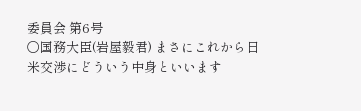委員会 第6号
○国務大臣(岩屋毅君) まさにこれから日米交渉にどういう中身といいます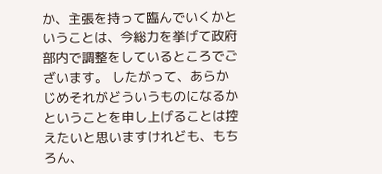か、主張を持って臨んでいくかということは、今総力を挙げて政府部内で調整をしているところでございます。 したがって、あらかじめそれがどういうものになるかということを申し上げることは控えたいと思いますけれども、もちろん、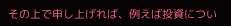その上で申し上げれば、例えば投資につい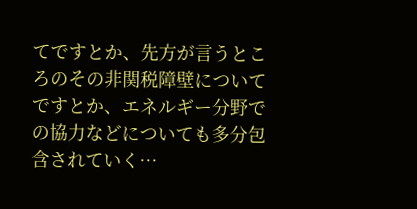てですとか、先方が言うところのその非関税障壁についてですとか、エネルギー分野での協力などについても多分包含されていく…